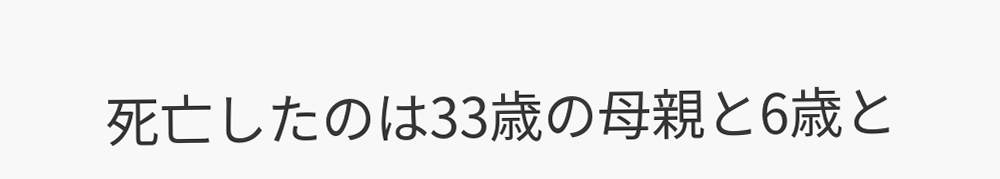死亡したのは33歳の母親と6歳と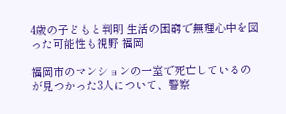4歳の子どもと判明 生活の困窮で無理心中を図った可能性も視野 福岡

福岡市のマンションの一室で死亡しているのが見つかった3人について、警察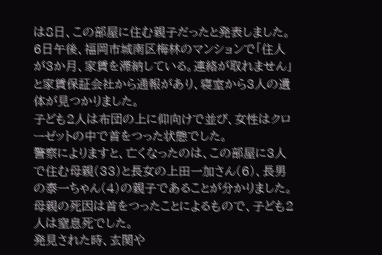は8日、この部屋に住む親子だったと発表しました。
6日午後、福岡市城南区梅林のマンションで「住人が3か月、家賃を滞納している。連絡が取れません」と家賃保証会社から通報があり、寝室から3人の遺体が見つかりました。
子ども2人は布団の上に仰向けで並び、女性はクローゼットの中で首をつった状態でした。
警察によりますと、亡くなったのは、この部屋に3人で住む母親(33)と長女の上田一加さん(6)、長男の泰一ちゃん(4)の親子であることが分かりました。
母親の死因は首をつったことによるもので、子ども2人は窒息死でした。
発見された時、玄関や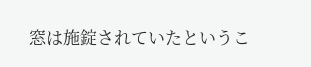窓は施錠されていたというこ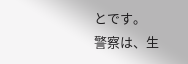とです。
警察は、生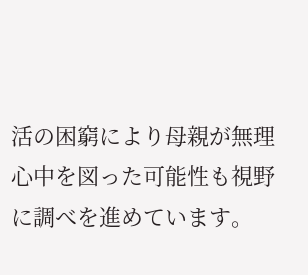活の困窮により母親が無理心中を図った可能性も視野に調べを進めています。